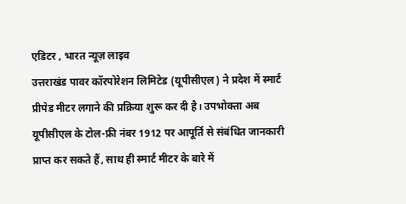एडिटर , भारत न्यूज़ लाइव
उत्तराखंड पावर कॉरपोरेशन लिमिटेड (यूपीसीएल) ने प्रदेश में स्मार्ट प्रीपेड मीटर लगाने की प्रक्रिया शुरू कर दी है। उपभोक्ता अब यूपीसीएल के टोल-फ्री नंबर 1912 पर आपूर्ति से संबंधित जानकारी प्राप्त कर सकते हैं, साथ ही स्मार्ट मीटर के बारे में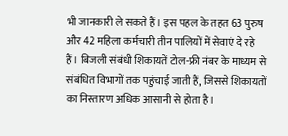भी जानकारी ले सकते हैं। इस पहल के तहत 63 पुरुष और 42 महिला कर्मचारी तीन पालियों में सेवाएं दे रहे हैं। बिजली संबंधी शिकायतें टोल-फ्री नंबर के माध्यम से संबंधित विभागों तक पहुंचाई जाती हैं, जिससे शिकायतों का निस्तारण अधिक आसानी से होता है।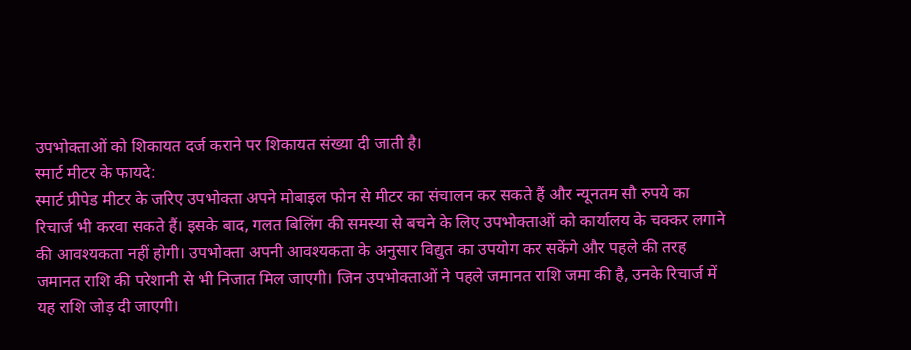उपभोक्ताओं को शिकायत दर्ज कराने पर शिकायत संख्या दी जाती है।
स्मार्ट मीटर के फायदे:
स्मार्ट प्रीपेड मीटर के जरिए उपभोक्ता अपने मोबाइल फोन से मीटर का संचालन कर सकते हैं और न्यूनतम सौ रुपये का रिचार्ज भी करवा सकते हैं। इसके बाद, गलत बिलिंग की समस्या से बचने के लिए उपभोक्ताओं को कार्यालय के चक्कर लगाने की आवश्यकता नहीं होगी। उपभोक्ता अपनी आवश्यकता के अनुसार विद्युत का उपयोग कर सकेंगे और पहले की तरह जमानत राशि की परेशानी से भी निजात मिल जाएगी। जिन उपभोक्ताओं ने पहले जमानत राशि जमा की है, उनके रिचार्ज में यह राशि जोड़ दी जाएगी।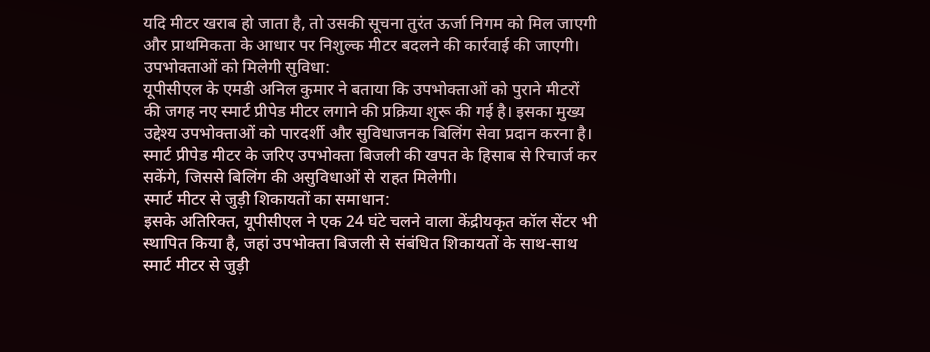यदि मीटर खराब हो जाता है, तो उसकी सूचना तुरंत ऊर्जा निगम को मिल जाएगी और प्राथमिकता के आधार पर निशुल्क मीटर बदलने की कार्रवाई की जाएगी।
उपभोक्ताओं को मिलेगी सुविधा:
यूपीसीएल के एमडी अनिल कुमार ने बताया कि उपभोक्ताओं को पुराने मीटरों की जगह नए स्मार्ट प्रीपेड मीटर लगाने की प्रक्रिया शुरू की गई है। इसका मुख्य उद्देश्य उपभोक्ताओं को पारदर्शी और सुविधाजनक बिलिंग सेवा प्रदान करना है। स्मार्ट प्रीपेड मीटर के जरिए उपभोक्ता बिजली की खपत के हिसाब से रिचार्ज कर सकेंगे, जिससे बिलिंग की असुविधाओं से राहत मिलेगी।
स्मार्ट मीटर से जुड़ी शिकायतों का समाधान:
इसके अतिरिक्त, यूपीसीएल ने एक 24 घंटे चलने वाला केंद्रीयकृत कॉल सेंटर भी स्थापित किया है, जहां उपभोक्ता बिजली से संबंधित शिकायतों के साथ-साथ स्मार्ट मीटर से जुड़ी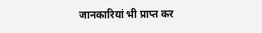जानकारियां भी प्राप्त कर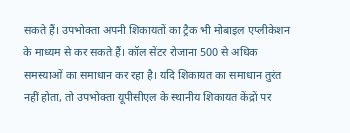सकते हैं। उपभोक्ता अपनी शिकायतों का ट्रैक भी मोबाइल एप्लीकेशन के माध्यम से कर सकते हैं। कॉल सेंटर रोजाना 500 से अधिक समस्याओं का समाधान कर रहा है। यदि शिकायत का समाधान तुरंत नहीं होता, तो उपभोक्ता यूपीसीएल के स्थानीय शिकायत केंद्रों पर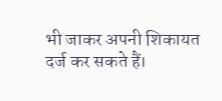भी जाकर अपनी शिकायत दर्ज कर सकते हैं।